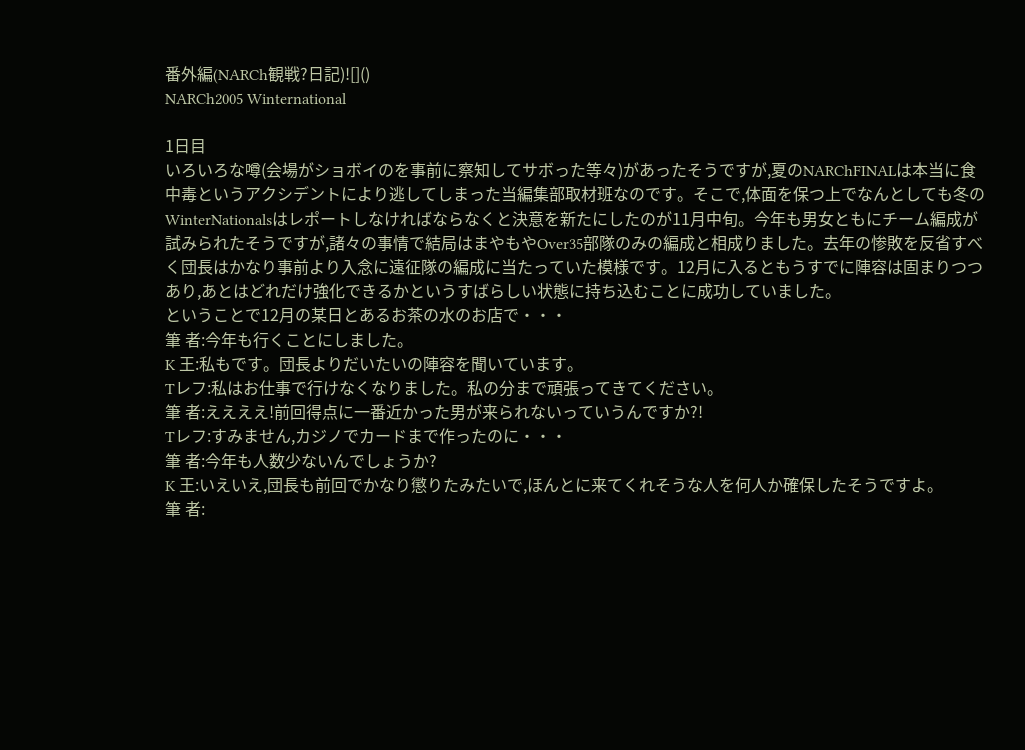番外編(NARCh観戦?日記)![]()
NARCh2005 Winternational

1日目
いろいろな噂(会場がショボイのを事前に察知してサボった等々)があったそうですが,夏のNARChFINALは本当に食中毒というアクシデントにより逃してしまった当編集部取材班なのです。そこで,体面を保つ上でなんとしても冬のWinterNationalsはレポートしなければならなくと決意を新たにしたのが11月中旬。今年も男女ともにチーム編成が試みられたそうですが,諸々の事情で結局はまやもやOver35部隊のみの編成と相成りました。去年の惨敗を反省すべく団長はかなり事前より入念に遠征隊の編成に当たっていた模様です。12月に入るともうすでに陣容は固まりつつあり,あとはどれだけ強化できるかというすばらしい状態に持ち込むことに成功していました。
ということで12月の某日とあるお茶の水のお店で・・・
筆 者:今年も行くことにしました。
K 王:私もです。団長よりだいたいの陣容を聞いています。
Tレフ:私はお仕事で行けなくなりました。私の分まで頑張ってきてください。
筆 者:ええええ!前回得点に一番近かった男が来られないっていうんですか?!
Tレフ:すみません,カジノでカードまで作ったのに・・・
筆 者:今年も人数少ないんでしょうか?
K 王:いえいえ,団長も前回でかなり懲りたみたいで,ほんとに来てくれそうな人を何人か確保したそうですよ。
筆 者: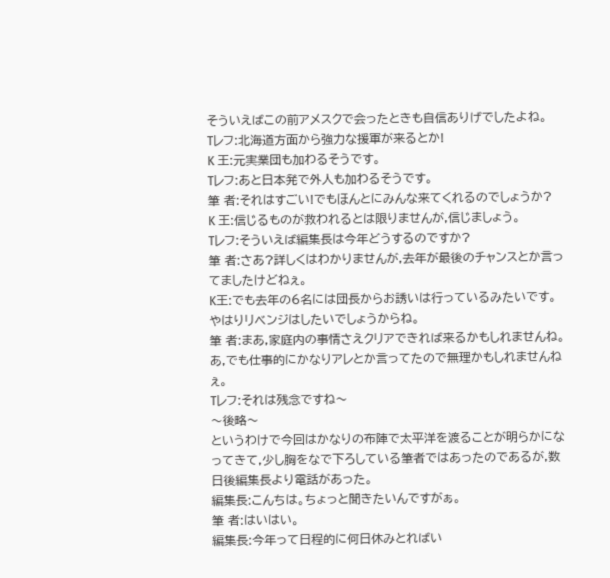そういえばこの前アメスクで会ったときも自信ありげでしたよね。
Tレフ:北海道方面から強力な援軍が来るとか!
K 王:元実業団も加わるそうです。
Tレフ:あと日本発で外人も加わるそうです。
筆 者:それはすごい!でもほんとにみんな来てくれるのでしょうか?
K 王:信じるものが救われるとは限りませんが,信じましょう。
Tレフ:そういえば編集長は今年どうするのですか?
筆 者:さあ?詳しくはわかりませんが,去年が最後のチャンスとか言ってましたけどねぇ。
K王:でも去年の6名には団長からお誘いは行っているみたいです。やはりリベンジはしたいでしょうからね。
筆 者:まあ,家庭内の事情さえクリアできれば来るかもしれませんね。あ,でも仕事的にかなりアレとか言ってたので無理かもしれませんねぇ。
Tレフ:それは残念ですね〜
〜後略〜
というわけで今回はかなりの布陣で太平洋を渡ることが明らかになってきて,少し胸をなで下ろしている筆者ではあったのであるが,数日後編集長より電話があった。
編集長:こんちは。ちょっと聞きたいんですがぁ。
筆 者:はいはい。
編集長:今年って日程的に何日休みとればい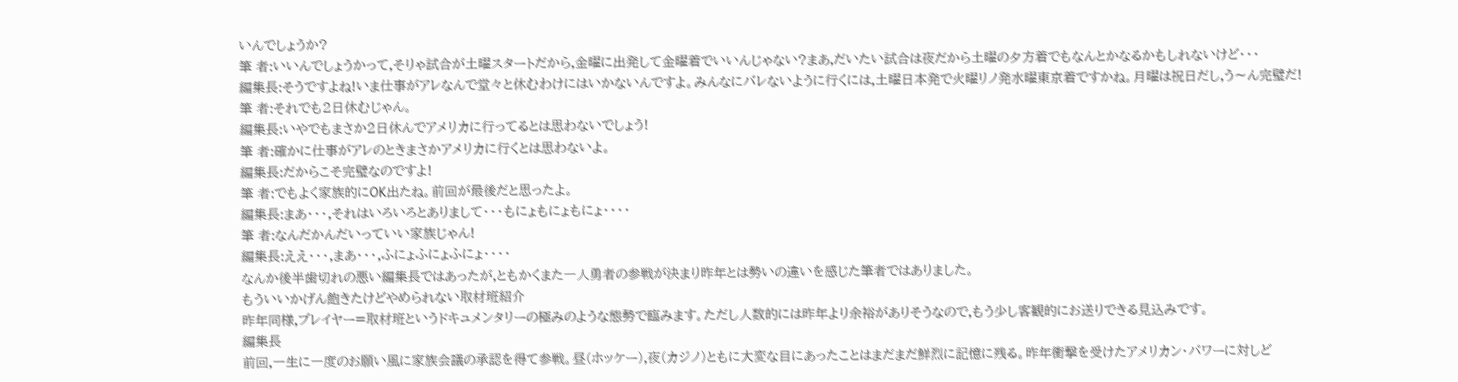いんでしょうか?
筆 者:いいんでしょうかって,そりゃ試合が土曜スタートだから,金曜に出発して金曜着でいいんじゃない?まあ,だいたい試合は夜だから土曜の夕方着でもなんとかなるかもしれないけど・・・
編集長:そうですよね!いま仕事がアレなんで堂々と休むわけにはいかないんですよ。みんなにバレないように行くには,土曜日本発で火曜リノ発水曜東京着ですかね。月曜は祝日だし,う〜ん完璧だ!
筆 者:それでも2日休むじゃん。
編集長:いやでもまさか2日休んでアメリカに行ってるとは思わないでしょう!
筆 者:確かに仕事がアレのときまさかアメリカに行くとは思わないよ。
編集長:だからこそ完璧なのですよ!
筆 者:でもよく家族的にOK出たね。前回が最後だと思ったよ。
編集長:まあ・・・,それはいろいろとありまして・・・もにょもにょもにょ・・・・
筆 者:なんだかんだいっていい家族じゃん!
編集長:ええ・・・,まあ・・・,ふにょふにょふにょ・・・・
なんか後半歯切れの悪い編集長ではあったが,ともかくまた一人勇者の参戦が決まり昨年とは勢いの違いを感じた筆者ではありました。
もういいかげん飽きたけどやめられない取材班紹介
昨年同様,プレイヤー=取材班というドキュメンタリーの極みのような態勢で臨みます。ただし人数的には昨年より余裕がありそうなので,もう少し客観的にお送りできる見込みです。
編集長
前回,一生に一度のお願い風に家族会議の承認を得て参戦。昼(ホッケー),夜(カジノ)ともに大変な目にあったことはまだまだ鮮烈に記憶に残る。昨年衝撃を受けたアメリカン・パワーに対しど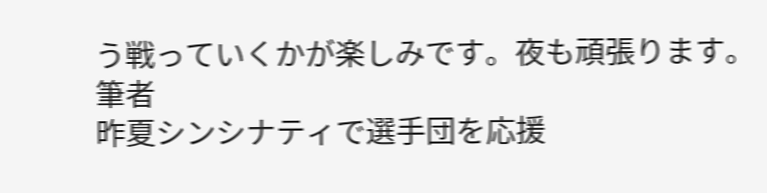う戦っていくかが楽しみです。夜も頑張ります。
筆者
昨夏シンシナティで選手団を応援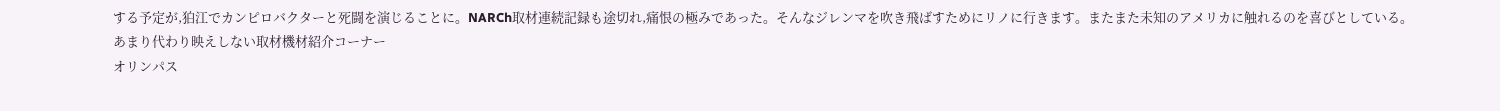する予定が,狛江でカンピロバクターと死闘を演じることに。NARCh取材連続記録も途切れ,痛恨の極みであった。そんなジレンマを吹き飛ばすためにリノに行きます。またまた未知のアメリカに触れるのを喜びとしている。
あまり代わり映えしない取材機材紹介コーナー
オリンパス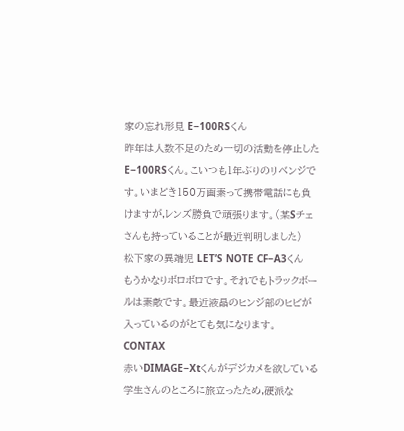家の忘れ形見 E−100RSくん
昨年は人数不足のため一切の活動を停止したE−100RSくん。こいつも1年ぶりのリベンジです。いまどき150万画素って携帯電話にも負けますが,レンズ勝負で頑張ります。(某Sチェさんも持っていることが最近判明しました)
松下家の異端児 LET’S NOTE CF−A3くん
もうかなりボロボロです。それでもトラックボールは素敵です。最近液晶のヒンジ部のヒビが入っているのがとても気になります。
CONTAX
赤いDIMAGE−Xtくんがデジカメを欲している学生さんのところに旅立ったため,硬派な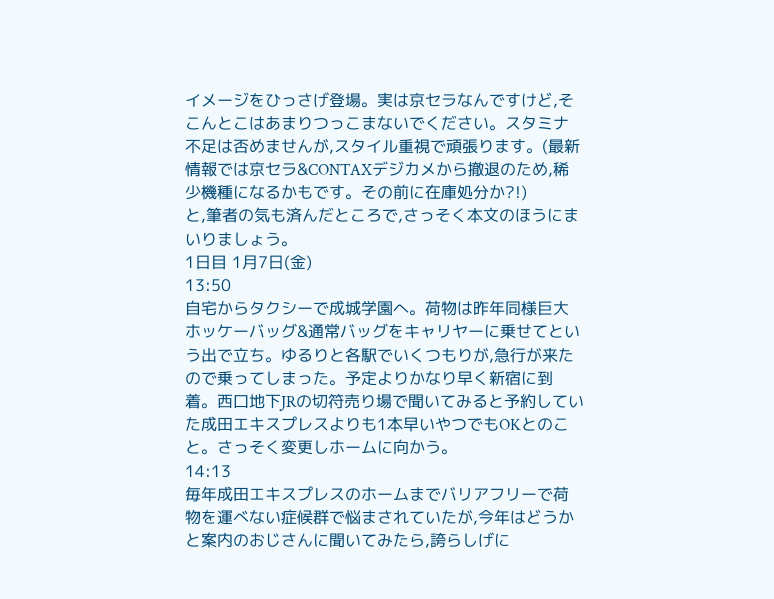イメージをひっさげ登場。実は京セラなんですけど,そこんとこはあまりつっこまないでください。スタミナ不足は否めませんが,スタイル重視で頑張ります。(最新情報では京セラ&CONTAXデジカメから撤退のため,稀少機種になるかもです。その前に在庫処分か?!)
と,筆者の気も済んだところで,さっそく本文のほうにまいりましょう。
1日目 1月7日(金)
13:50
自宅からタクシーで成城学園へ。荷物は昨年同様巨大ホッケーバッグ&通常バッグをキャリヤーに乗せてという出で立ち。ゆるりと各駅でいくつもりが,急行が来たので乗ってしまった。予定よりかなり早く新宿に到着。西口地下JRの切符売り場で聞いてみると予約していた成田エキスプレスよりも1本早いやつでもOKとのこと。さっそく変更しホームに向かう。
14:13
毎年成田エキスプレスのホームまでバリアフリーで荷物を運べない症候群で悩まされていたが,今年はどうかと案内のおじさんに聞いてみたら,誇らしげに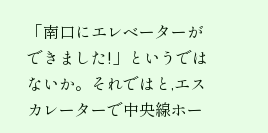「南口にエレベーターができました!」というではないか。それではと,エスカレーターで中央線ホー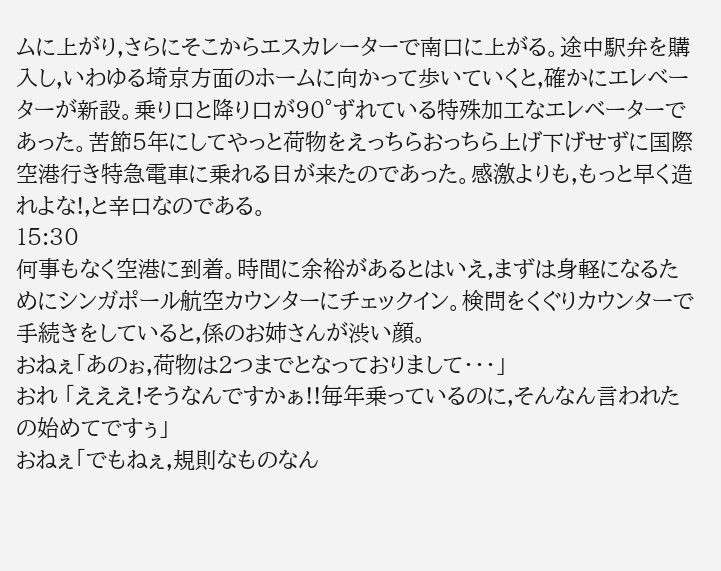ムに上がり,さらにそこからエスカレーターで南口に上がる。途中駅弁を購入し,いわゆる埼京方面のホームに向かって歩いていくと,確かにエレベーターが新設。乗り口と降り口が90°ずれている特殊加工なエレベーターであった。苦節5年にしてやっと荷物をえっちらおっちら上げ下げせずに国際空港行き特急電車に乗れる日が来たのであった。感激よりも,もっと早く造れよな!,と辛口なのである。
15:30
何事もなく空港に到着。時間に余裕があるとはいえ,まずは身軽になるためにシンガポール航空カウンターにチェックイン。検問をくぐりカウンターで手続きをしていると,係のお姉さんが渋い顔。
おねぇ「あのぉ,荷物は2つまでとなっておりまして・・・」
おれ 「えええ!そうなんですかぁ!!毎年乗っているのに,そんなん言われたの始めてですぅ」
おねぇ「でもねぇ,規則なものなん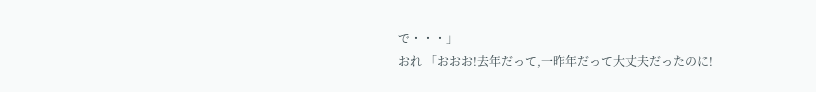で・・・」
おれ 「おおお!去年だって,一昨年だって大丈夫だったのに!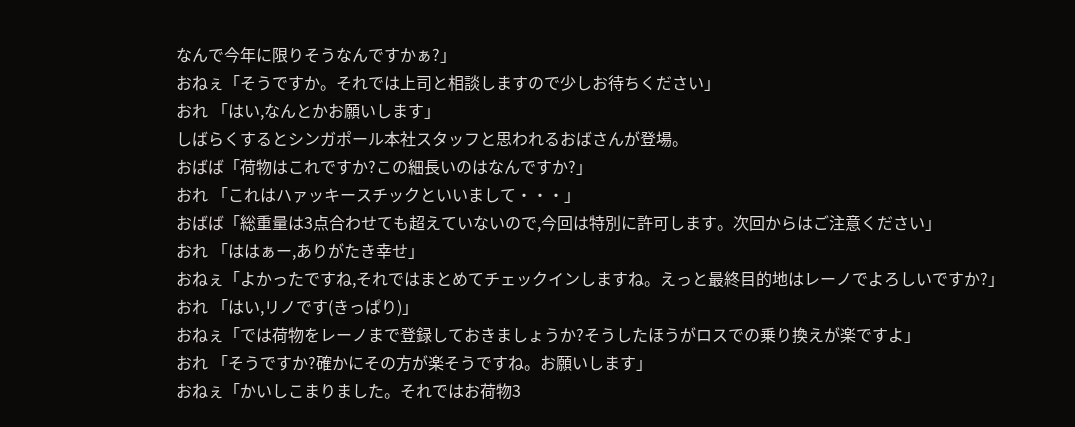なんで今年に限りそうなんですかぁ?」
おねぇ「そうですか。それでは上司と相談しますので少しお待ちください」
おれ 「はい,なんとかお願いします」
しばらくするとシンガポール本社スタッフと思われるおばさんが登場。
おばば「荷物はこれですか?この細長いのはなんですか?」
おれ 「これはハァッキースチックといいまして・・・」
おばば「総重量は3点合わせても超えていないので,今回は特別に許可します。次回からはご注意ください」
おれ 「ははぁー,ありがたき幸せ」
おねぇ「よかったですね,それではまとめてチェックインしますね。えっと最終目的地はレーノでよろしいですか?」
おれ 「はい,リノです(きっぱり)」
おねぇ「では荷物をレーノまで登録しておきましょうか?そうしたほうがロスでの乗り換えが楽ですよ」
おれ 「そうですか?確かにその方が楽そうですね。お願いします」
おねぇ「かいしこまりました。それではお荷物3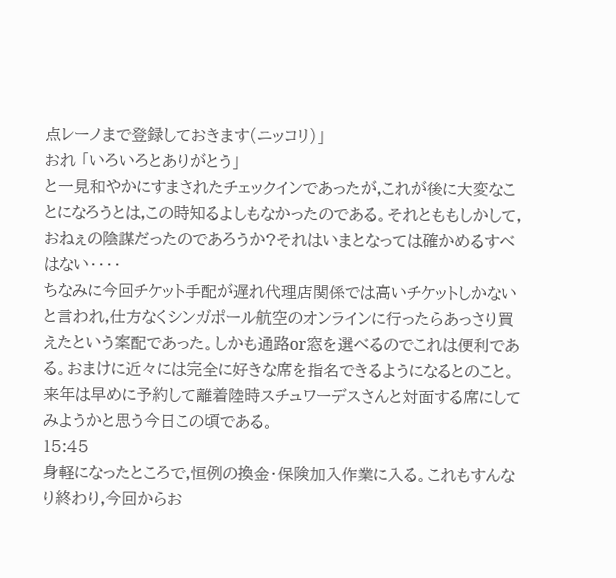点レーノまで登録しておきます(ニッコリ)」
おれ 「いろいろとありがとう」
と一見和やかにすまされたチェックインであったが,これが後に大変なことになろうとは,この時知るよしもなかったのである。それとももしかして,おねぇの陰謀だったのであろうか?それはいまとなっては確かめるすべはない・・・・
ちなみに今回チケット手配が遅れ代理店関係では高いチケットしかないと言われ,仕方なくシンガポール航空のオンラインに行ったらあっさり買えたという案配であった。しかも通路or窓を選べるのでこれは便利である。おまけに近々には完全に好きな席を指名できるようになるとのこと。来年は早めに予約して離着陸時スチュワーデスさんと対面する席にしてみようかと思う今日この頃である。
15:45
身軽になったところで,恒例の換金・保険加入作業に入る。これもすんなり終わり,今回からお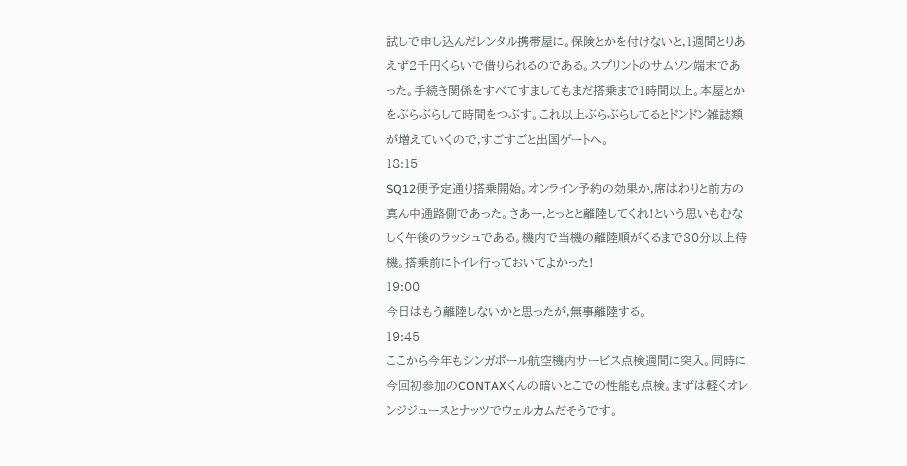試しで申し込んだレンタル携帯屋に。保険とかを付けないと,1週間とりあえず2千円くらいで借りられるのである。スプリントのサムソン端末であった。手続き関係をすべてすましてもまだ搭乗まで1時間以上。本屋とかをぶらぶらして時間をつぶす。これ以上ぶらぶらしてるとドンドン雑誌類が増えていくので,すごすごと出国ゲートへ。
18:15
SQ12便予定通り搭乗開始。オンライン予約の効果か,席はわりと前方の真ん中通路側であった。さあー,とっとと離陸してくれ!という思いもむなしく午後のラッシュである。機内で当機の離陸順がくるまで30分以上待機。搭乗前にトイレ行っておいてよかった!
19:00
今日はもう離陸しないかと思ったが,無事離陸する。
19:45
ここから今年もシンガポール航空機内サービス点検週間に突入。同時に今回初参加のCONTAXくんの暗いとこでの性能も点検。まずは軽くオレンジジュースとナッツでウェルカムだそうです。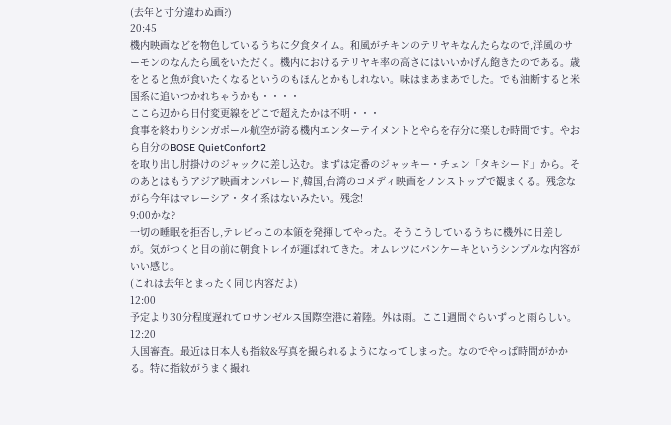(去年と寸分違わぬ画?)
20:45
機内映画などを物色しているうちに夕食タイム。和風がチキンのテリヤキなんたらなので,洋風のサーモンのなんたら風をいただく。機内におけるテリヤキ率の高さにはいいかげん飽きたのである。歳をとると魚が食いたくなるというのもほんとかもしれない。味はまあまあでした。でも油断すると米国系に追いつかれちゃうかも・・・・
ここら辺から日付変更線をどこで超えたかは不明・・・
食事を終わりシンガポール航空が誇る機内エンターテイメントとやらを存分に楽しむ時間です。やおら自分のBOSE QuietConfort2
を取り出し肘掛けのジャックに差し込む。まずは定番のジャッキー・チェン「タキシード」から。そのあとはもうアジア映画オンパレード,韓国,台湾のコメディ映画をノンストップで観まくる。残念ながら今年はマレーシア・タイ系はないみたい。残念!
9:00かな?
一切の睡眠を拒否し,テレビっこの本領を発揮してやった。そうこうしているうちに機外に日差しが。気がつくと目の前に朝食トレイが運ばれてきた。オムレツにパンケーキというシンプルな内容がいい感じ。
(これは去年とまったく同じ内容だよ)
12:00
予定より30分程度遅れてロサンゼルス国際空港に着陸。外は雨。ここ1週間ぐらいずっと雨らしい。
12:20
入国審査。最近は日本人も指紋&写真を撮られるようになってしまった。なのでやっぱ時間がかかる。特に指紋がうまく撮れ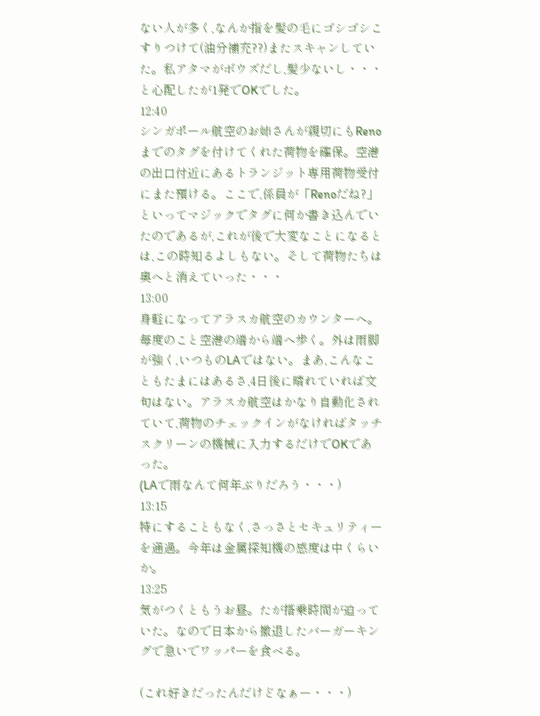ない人が多く,なんか指を髪の毛にゴシゴシこすりつけて(油分補充??)またスキャンしていた。私アタマがボウズだし,髪少ないし・・・と心配したが1発でOKでした。
12:40
シンガポール航空のお姉さんが親切にもRenoまでのタグを付けてくれた荷物を確保。空港の出口付近にあるトランジット専用荷物受付にまた預ける。ここで,係員が「Renoだね?」といってマジックでタグに何か書き込んでいたのであるが,これが後で大変なことになるとは,この時知るよしもない。そして荷物たちは奥へと消えていった・・・
13:00
身軽になってアラスカ航空のカウンターへ。毎度のこと空港の端から端へ歩く。外は雨脚が強く,いつものLAではない。まあ,こんなこともたまにはあるさ,4日後に晴れていれば文句はない。アラスカ航空はかなり自動化されていて,荷物のチェックインがなければタッチスクリーンの機械に入力するだけでOKであった。
(LAで雨なんて何年ぶりだろう・・・)
13:15
特にすることもなく,さっさとセキュリティーを通過。今年は金属探知機の感度は中くらいか。
13:25
気がつくともうお昼。たが搭乗時間が迫っていた。なので日本から撤退したバーガーキングで急いでワッパーを食べる。

(これ好きだったんだけどなぁー・・・)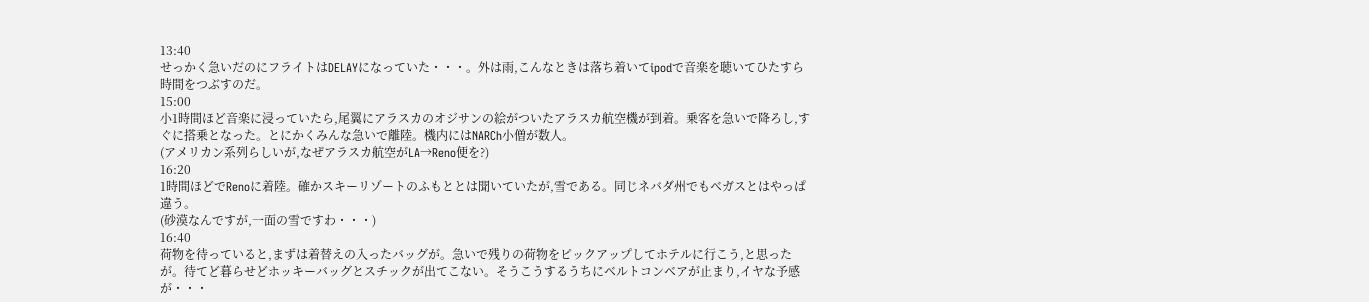13:40
せっかく急いだのにフライトはDELAYになっていた・・・。外は雨,こんなときは落ち着いてipodで音楽を聴いてひたすら時間をつぶすのだ。
15:00
小1時間ほど音楽に浸っていたら,尾翼にアラスカのオジサンの絵がついたアラスカ航空機が到着。乗客を急いで降ろし,すぐに搭乗となった。とにかくみんな急いで離陸。機内にはNARCh小僧が数人。
(アメリカン系列らしいが,なぜアラスカ航空がLA→Reno便を?)
16:20
1時間ほどでRenoに着陸。確かスキーリゾートのふもととは聞いていたが,雪である。同じネバダ州でもベガスとはやっぱ違う。
(砂漠なんですが,一面の雪ですわ・・・)
16:40
荷物を待っていると,まずは着替えの入ったバッグが。急いで残りの荷物をピックアップしてホテルに行こう,と思ったが。待てど暮らせどホッキーバッグとスチックが出てこない。そうこうするうちにベルトコンベアが止まり,イヤな予感が・・・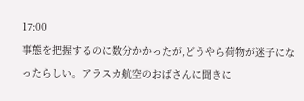17:00
事態を把握するのに数分かかったが,どうやら荷物が迷子になったらしい。アラスカ航空のおばさんに聞きに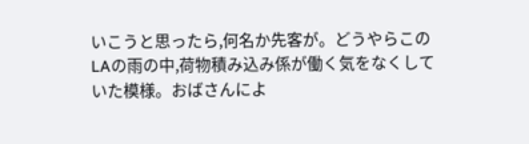いこうと思ったら,何名か先客が。どうやらこのLAの雨の中,荷物積み込み係が働く気をなくしていた模様。おばさんによ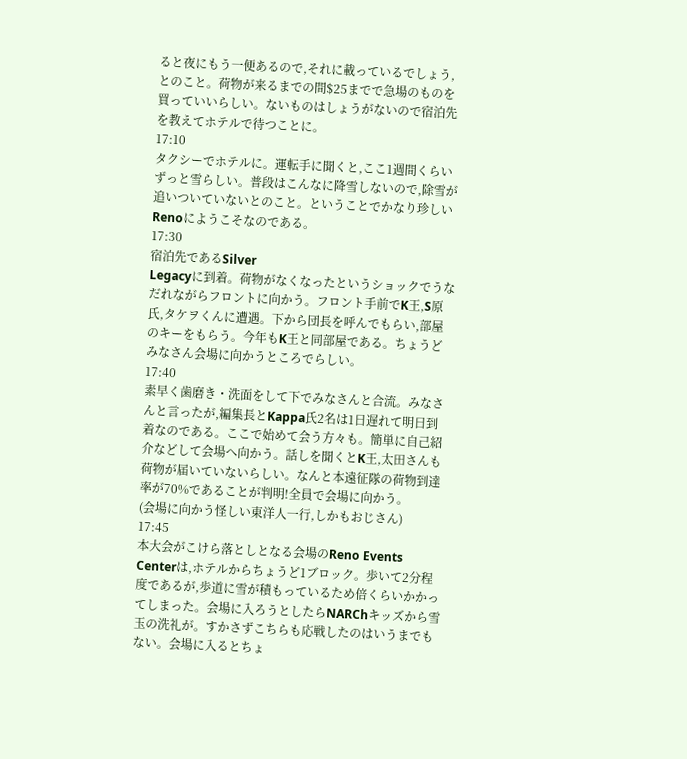ると夜にもう一便あるので,それに載っているでしょう,とのこと。荷物が来るまでの間$25までで急場のものを買っていいらしい。ないものはしょうがないので宿泊先を教えてホテルで待つことに。
17:10
タクシーでホテルに。運転手に聞くと,ここ1週間くらいずっと雪らしい。普段はこんなに降雪しないので,除雪が追いついていないとのこと。ということでかなり珍しいRenoにようこそなのである。
17:30
宿泊先であるSilver
Legacyに到着。荷物がなくなったというショックでうなだれながらフロントに向かう。フロント手前でK王,S原氏,タケヲくんに遭遇。下から団長を呼んでもらい,部屋のキーをもらう。今年もK王と同部屋である。ちょうどみなさん会場に向かうところでらしい。
17:40
素早く歯磨き・洗面をして下でみなさんと合流。みなさんと言ったが,編集長とKappa氏2名は1日遅れて明日到着なのである。ここで始めて会う方々も。簡単に自己紹介などして会場へ向かう。話しを聞くとK王,太田さんも荷物が届いていないらしい。なんと本遠征隊の荷物到達率が70%であることが判明!全員で会場に向かう。
(会場に向かう怪しい東洋人一行,しかもおじさん)
17:45
本大会がこけら落としとなる会場のReno Events
Centerは,ホテルからちょうど1ブロック。歩いて2分程度であるが,歩道に雪が積もっているため倍くらいかかってしまった。会場に入ろうとしたらNARChキッズから雪玉の洗礼が。すかさずこちらも応戦したのはいうまでもない。会場に入るとちょ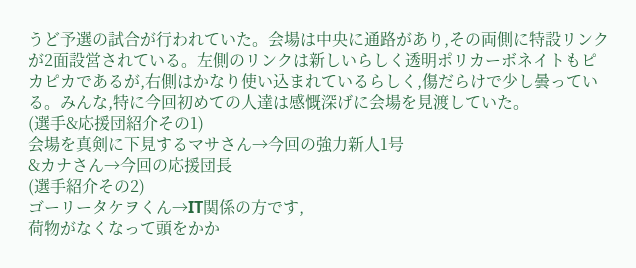うど予選の試合が行われていた。会場は中央に通路があり,その両側に特設リンクが2面設営されている。左側のリンクは新しいらしく透明ポリカーボネイトもピカピカであるが,右側はかなり使い込まれているらしく,傷だらけで少し曇っている。みんな,特に今回初めての人達は感慨深げに会場を見渡していた。
(選手&応援団紹介その1)
会場を真剣に下見するマサさん→今回の強力新人1号
&カナさん→今回の応援団長
(選手紹介その2)
ゴーリータケヲくん→IT関係の方です,
荷物がなくなって頭をかか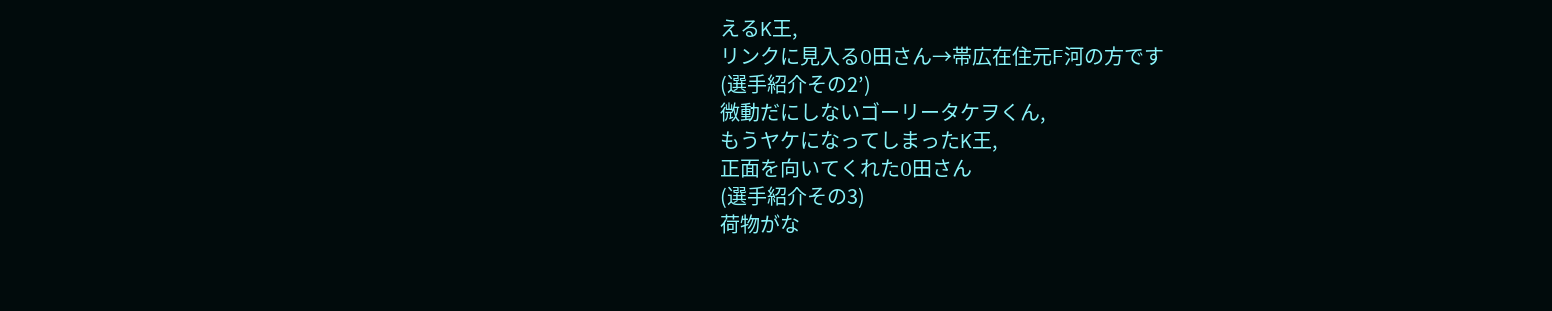えるK王,
リンクに見入るO田さん→帯広在住元F河の方です
(選手紹介その2’)
微動だにしないゴーリータケヲくん,
もうヤケになってしまったK王,
正面を向いてくれたO田さん
(選手紹介その3)
荷物がな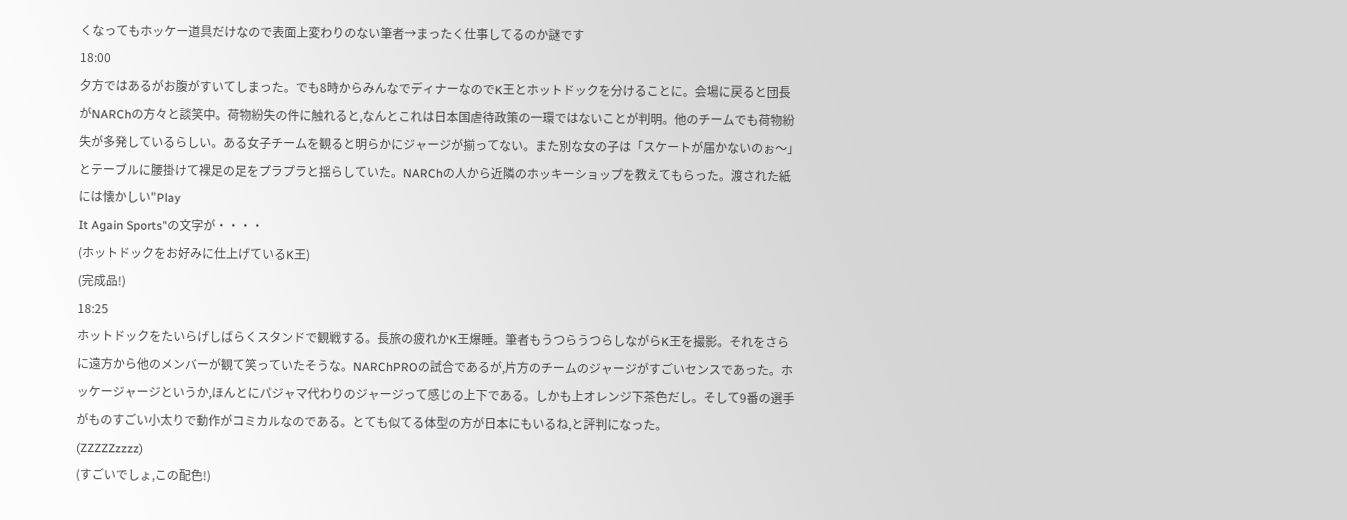くなってもホッケー道具だけなので表面上変わりのない筆者→まったく仕事してるのか謎です
18:00
夕方ではあるがお腹がすいてしまった。でも8時からみんなでディナーなのでK王とホットドックを分けることに。会場に戻ると団長がNARChの方々と談笑中。荷物紛失の件に触れると,なんとこれは日本国虐待政策の一環ではないことが判明。他のチームでも荷物紛失が多発しているらしい。ある女子チームを観ると明らかにジャージが揃ってない。また別な女の子は「スケートが届かないのぉ〜」とテーブルに腰掛けて裸足の足をプラプラと揺らしていた。NARChの人から近隣のホッキーショップを教えてもらった。渡された紙には懐かしい"Play
It Again Sports"の文字が・・・・
(ホットドックをお好みに仕上げているK王)
(完成品!)
18:25
ホットドックをたいらげしばらくスタンドで観戦する。長旅の疲れかK王爆睡。筆者もうつらうつらしながらK王を撮影。それをさらに遠方から他のメンバーが観て笑っていたそうな。NARChPROの試合であるが,片方のチームのジャージがすごいセンスであった。ホッケージャージというか,ほんとにパジャマ代わりのジャージって感じの上下である。しかも上オレンジ下茶色だし。そして9番の選手がものすごい小太りで動作がコミカルなのである。とても似てる体型の方が日本にもいるね,と評判になった。
(ZZZZZzzzz)
(すごいでしょ,この配色!)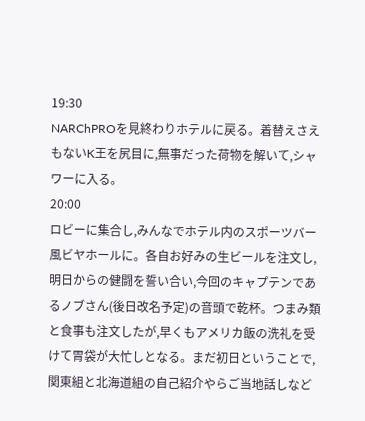19:30
NARChPROを見終わりホテルに戻る。着替えさえもないK王を尻目に,無事だった荷物を解いて,シャワーに入る。
20:00
ロビーに集合し,みんなでホテル内のスポーツバー風ビヤホールに。各自お好みの生ビールを注文し,明日からの健闘を誓い合い,今回のキャプテンであるノブさん(後日改名予定)の音頭で乾杯。つまみ類と食事も注文したが,早くもアメリカ飯の洗礼を受けて胃袋が大忙しとなる。まだ初日ということで,関東組と北海道組の自己紹介やらご当地話しなど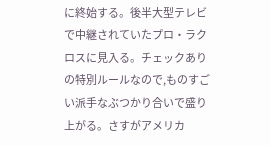に終始する。後半大型テレビで中継されていたプロ・ラクロスに見入る。チェックありの特別ルールなので,ものすごい派手なぶつかり合いで盛り上がる。さすがアメリカ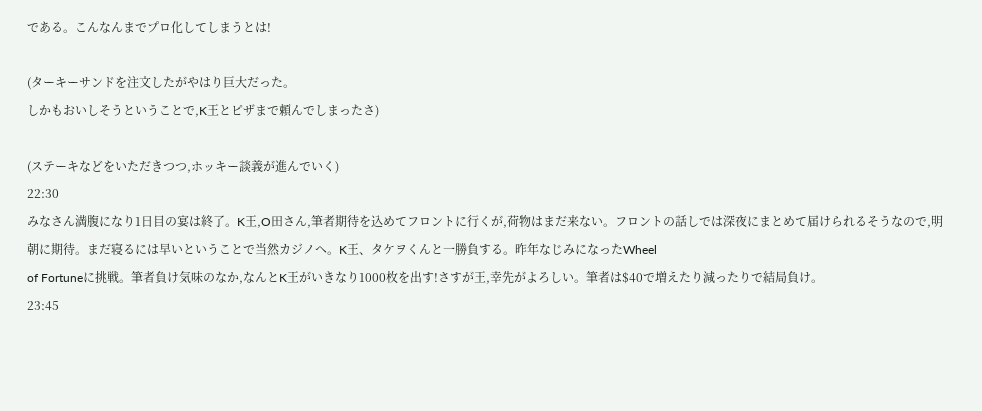である。こんなんまでプロ化してしまうとは!

(ターキーサンドを注文したがやはり巨大だった。
しかもおいしそうということで,K王とピザまで頼んでしまったさ)

(ステーキなどをいただきつつ,ホッキー談義が進んでいく)
22:30
みなさん満腹になり1日目の宴は終了。K王,O田さん,筆者期待を込めてフロントに行くが,荷物はまだ来ない。フロントの話しでは深夜にまとめて届けられるそうなので,明朝に期待。まだ寝るには早いということで当然カジノへ。K王、タケヲくんと一勝負する。昨年なじみになったWheel
of Fortuneに挑戦。筆者負け気味のなか,なんとK王がいきなり1000枚を出す!さすが王,幸先がよろしい。筆者は$40で増えたり減ったりで結局負け。
23:45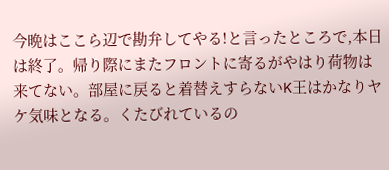今晩はここら辺で勘弁してやる!と言ったところで,本日は終了。帰り際にまたフロントに寄るがやはり荷物は来てない。部屋に戻ると着替えすらないK王はかなりヤケ気味となる。くたびれているの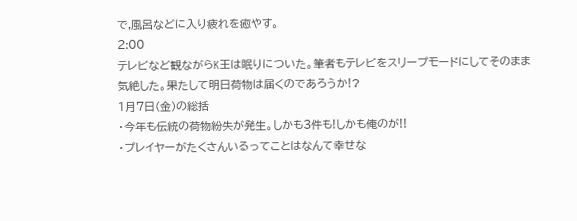で,風呂などに入り疲れを癒やす。
2:00
テレビなど観ながらK王は眠りについた。筆者もテレビをスリープモードにしてそのまま気絶した。果たして明日荷物は届くのであろうか!?
1月7日(金)の総括
・今年も伝統の荷物紛失が発生。しかも3件も!しかも俺のが!!
・プレイヤーがたくさんいるってことはなんて幸せな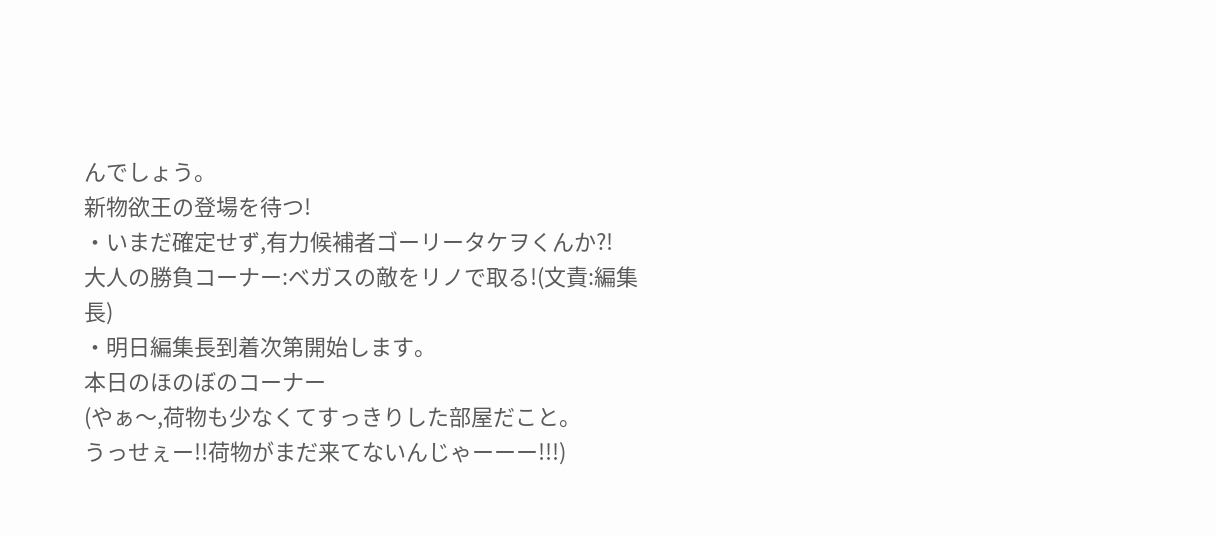んでしょう。
新物欲王の登場を待つ!
・いまだ確定せず,有力候補者ゴーリータケヲくんか?!
大人の勝負コーナー:ベガスの敵をリノで取る!(文責:編集長)
・明日編集長到着次第開始します。
本日のほのぼのコーナー
(やぁ〜,荷物も少なくてすっきりした部屋だこと。
うっせぇー!!荷物がまだ来てないんじゃーーー!!!)